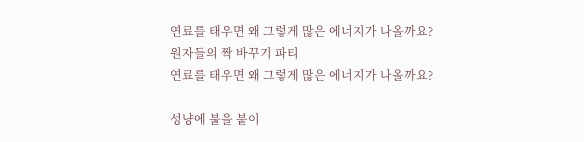연료를 태우면 왜 그렇게 많은 에너지가 나올까요?
원자들의 짝 바꾸기 파티
연료를 태우면 왜 그렇게 많은 에너지가 나올까요?

성냥에 불을 붙이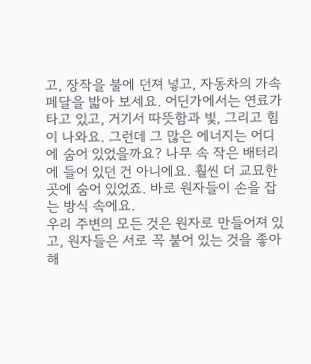고, 장작을 불에 던져 넣고, 자동차의 가속 페달을 밟아 보세요. 어딘가에서는 연료가 타고 있고, 거기서 따뜻함과 빛, 그리고 힘이 나와요. 그런데 그 많은 에너지는 어디에 숨어 있었을까요? 나무 속 작은 배터리에 들어 있던 건 아니에요. 훨씬 더 교묘한 곳에 숨어 있었죠. 바로 원자들이 손을 잡는 방식 속에요.
우리 주변의 모든 것은 원자로 만들어져 있고, 원자들은 서로 꼭 붙어 있는 것을 좋아해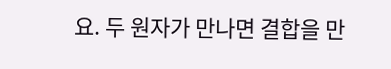요. 두 원자가 만나면 결합을 만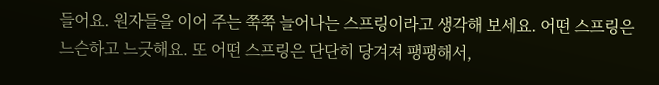들어요. 원자들을 이어 주는 쭉쭉 늘어나는 스프링이라고 생각해 보세요. 어떤 스프링은 느슨하고 느긋해요. 또 어떤 스프링은 단단히 당겨져 팽팽해서,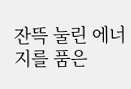잔뜩 눌린 에너지를 품은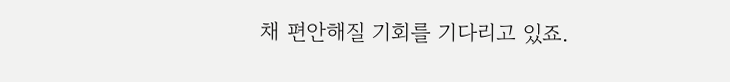채 편안해질 기회를 기다리고 있죠.